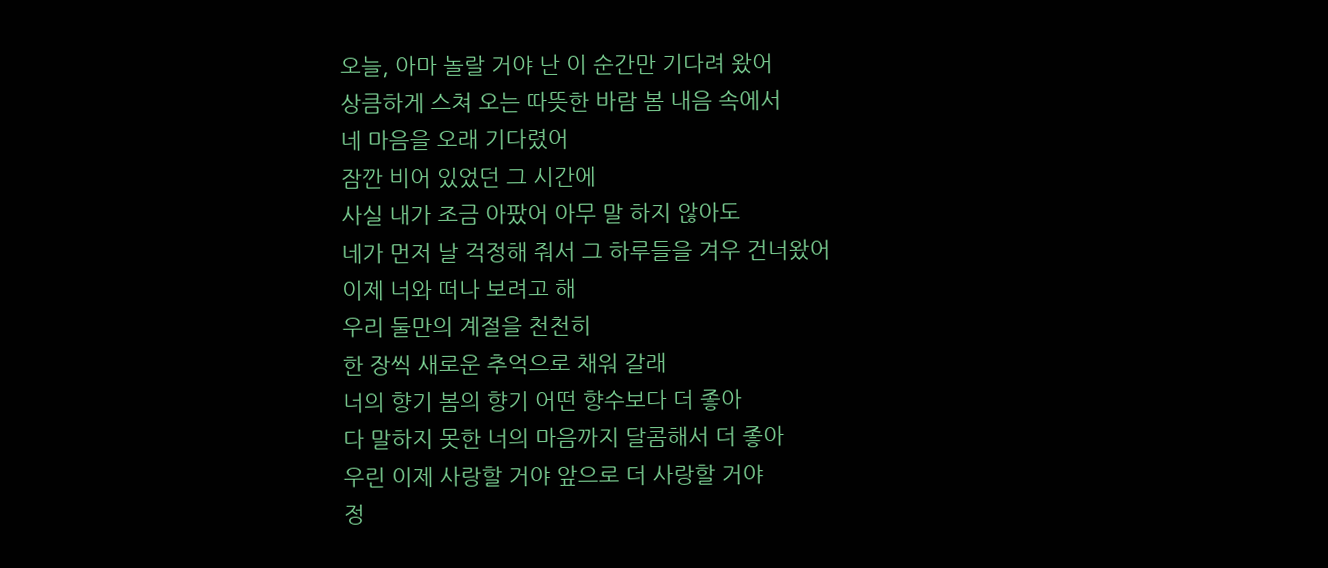오늘, 아마 놀랄 거야 난 이 순간만 기다려 왔어
상큼하게 스쳐 오는 따뜻한 바람 봄 내음 속에서
네 마음을 오래 기다렸어
잠깐 비어 있었던 그 시간에
사실 내가 조금 아팠어 아무 말 하지 않아도
네가 먼저 날 걱정해 줘서 그 하루들을 겨우 건너왔어
이제 너와 떠나 보려고 해
우리 둘만의 계절을 천천히
한 장씩 새로운 추억으로 채워 갈래
너의 향기 봄의 향기 어떤 향수보다 더 좋아
다 말하지 못한 너의 마음까지 달콤해서 더 좋아
우린 이제 사랑할 거야 앞으로 더 사랑할 거야
정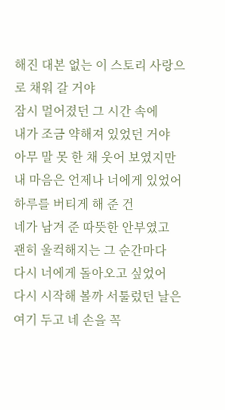해진 대본 없는 이 스토리 사랑으로 채워 갈 거야
잠시 멀어졌던 그 시간 속에
내가 조금 약해져 있었던 거야
아무 말 못 한 채 웃어 보였지만
내 마음은 언제나 너에게 있었어
하루를 버티게 해 준 건
네가 남겨 준 따뜻한 안부였고
괜히 울컥해지는 그 순간마다
다시 너에게 돌아오고 싶었어
다시 시작해 볼까 서툴렀던 날은
여기 두고 네 손을 꼭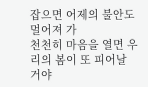잡으면 어제의 불안도 멀어져 가
천천히 마음을 열면 우리의 봄이 또 피어날 거야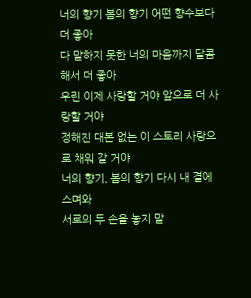너의 향기 봄의 향기 어떤 향수보다 더 좋아
다 말하지 못한 너의 마음까지 달콤해서 더 좋아
우린 이제 사랑할 거야 앞으로 더 사랑할 거야
정해진 대본 없는 이 스토리 사랑으로 채워 갈 거야
너의 향기, 봄의 향기 다시 내 곁에 스며와
서로의 두 손을 놓지 말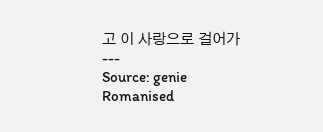고 이 사랑으로 걸어가
---
Source: genie
Romanised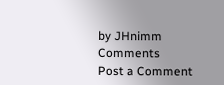by JHnimm
Comments
Post a Comment